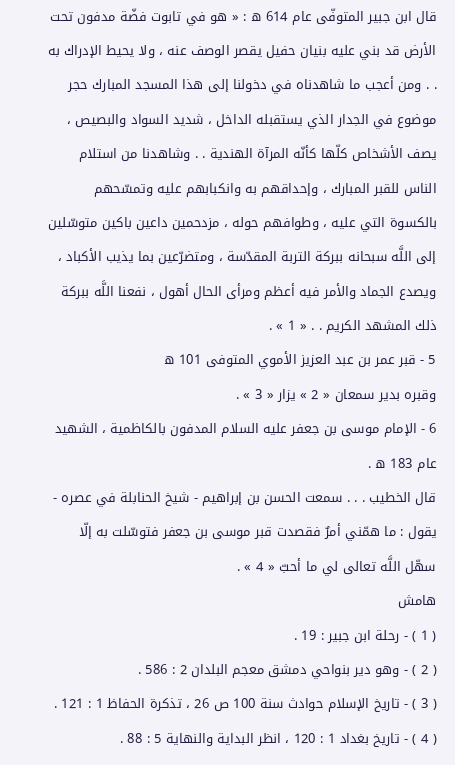قال ابن جبير المتوفّى عام 614 ه : « هو في تابوت فضّة مدفون تحت الأرض قد بني عليه بنيان حفيل يقصر الوصف عنه ، ولا يحيط الإدراك به . . ومن أعجب ما شاهدناه في دخولنا إلى هذا المسجد المبارك حجر موضوع في الجدار الذي يستقبله الداخل ، شديد السواد والبصيص ، يصف الأشخاص كلّها كأنّه المرآة الهندية . . وشاهدنا من استلام الناس للقبر المبارك ، وإحداقهم به وانكبابهم عليه وتمسّحهم بالكسوة التي عليه ، وطوافهم حوله ، مزدحمين داعين باكين متوسّلين إلى اللَّه سبحانه ببركة التربة المقدّسة ، ومتضرّعين بما يذيب الأكباد ، ويصدع الجماد والأمر فيه أعظم ومرأى الحال أهول ، نفعنا اللَّه ببركة ذلك المشهد الكريم . . « 1 » .
5 - قبر عمر بن عبد العزيز الأموي المتوفى 101 ه
وقبره بدير سمعان « 2 » يزار « 3 » .
6 - الإمام موسى بن جعفر عليه السلام المدفون بالكاظمية ، الشهيد عام 183 ه .
قال الخطيب . . . سمعت الحسن بن إبراهيم - شيخ الحنابلة في عصره - يقول : ما همّني أمرٌ فقصدت قبر موسى بن جعفر فتوسّلت به إلّا سهّل اللَّه تعالى لي ما أحبّ « 4 » .
هامش
( 1 ) - رحلة ابن جبير : 19 .
( 2 ) - وهو دير بنواحي دمشق معجم البلدان 2 : 586 .
( 3 ) - تاريخ الإسلام حوادث سنة 100 ص 26 ، تذكرة الحفاظ 1 : 121 .
( 4 ) - تاريخ بغداد 1 : 120 ، انظر البداية والنهاية 5 : 88 .